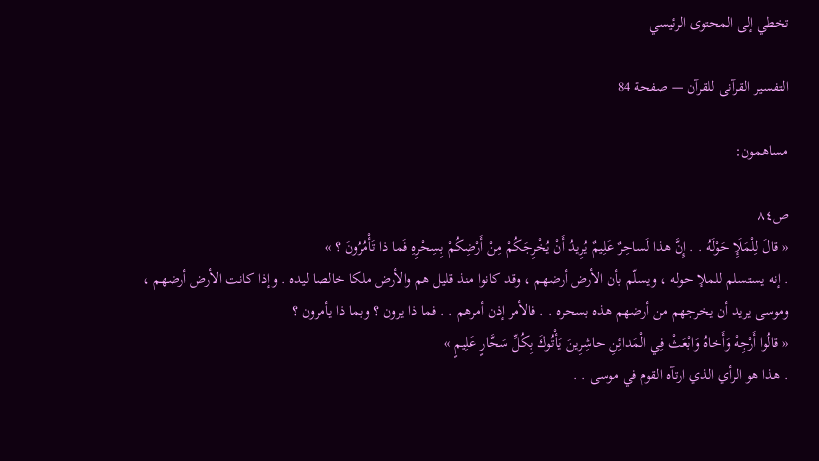تخطي إلى المحتوى الرئيسي

التفسير القرآنى للقرآن — صفحة 84

مساهمون:

ص٨٤
« قالَ لِلْمَلَإِ حَوْلَهُ . . إِنَّ هذا لَساحِرٌ عَلِيمٌ يُرِيدُ أَنْ يُخْرِجَكُمْ مِنْ أَرْضِكُمْ بِسِحْرِهِ فَما ذا تَأْمُرُونَ ؟ »
. إنه يستسلم للملإ حوله ، ويسلّم بأن الأرض أرضهم ، وقد كانوا منذ قليل هم والأرض ملكا خالصا ليده . وإذا كانت الأرض أرضهم ، وموسى يريد أن يخرجهم من أرضهم هذه بسحره . . فالأمر إذن أمرهم . . فما ذا يرون ؟ وبما ذا يأمرون ؟
« قالُوا أَرْجِهْ وَأَخاهُ وَابْعَثْ فِي الْمَدائِنِ حاشِرِينَ يَأْتُوكَ بِكُلِّ سَحَّارٍ عَلِيمٍ »
. هذا هو الرأي الذي ارتآه القوم في موسى . .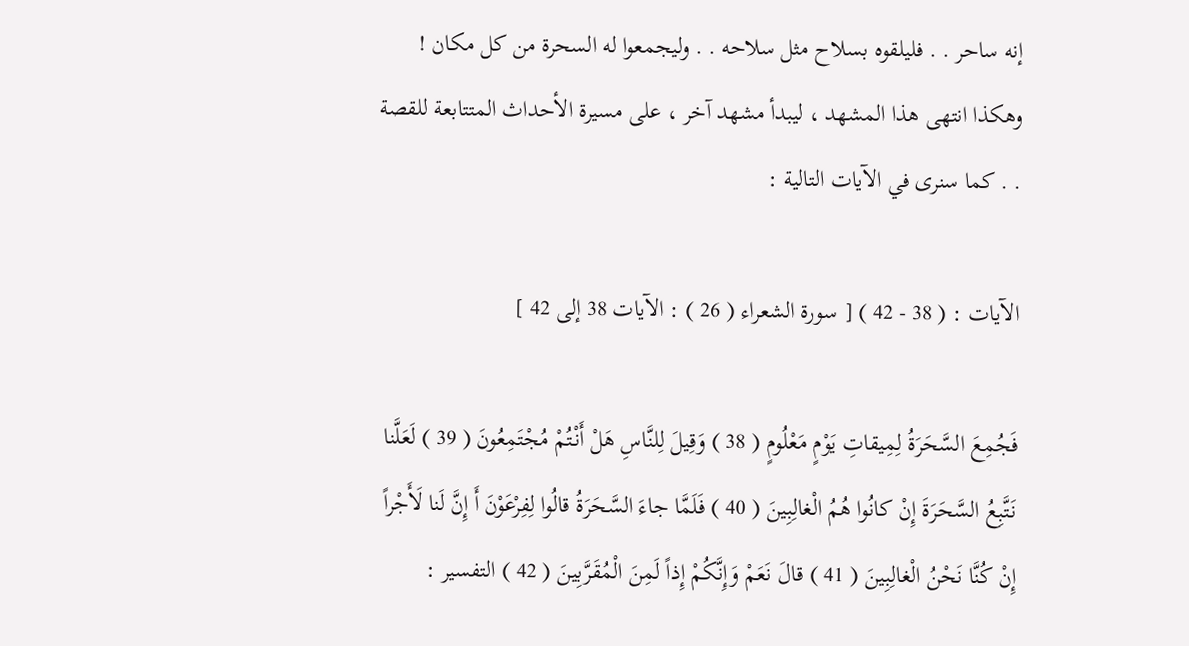إنه ساحر . . فليلقوه بسلاح مثل سلاحه . . وليجمعوا له السحرة من كل مكان ! وهكذا انتهى هذا المشهد ، ليبدأ مشهد آخر ، على مسيرة الأحداث المتتابعة للقصة . . كما سنرى في الآيات التالية :

الآيات : ( 38 - 42 ) [ سورة الشعراء ( 26 ) : الآيات 38 إلى 42 ]

فَجُمِعَ السَّحَرَةُ لِمِيقاتِ يَوْمٍ مَعْلُومٍ ( 38 ) وَقِيلَ لِلنَّاسِ هَلْ أَنْتُمْ مُجْتَمِعُونَ ( 39 ) لَعَلَّنا نَتَّبِعُ السَّحَرَةَ إِنْ كانُوا هُمُ الْغالِبِينَ ( 40 ) فَلَمَّا جاءَ السَّحَرَةُ قالُوا لِفِرْعَوْنَ أَ إِنَّ لَنا لَأَجْراً إِنْ كُنَّا نَحْنُ الْغالِبِينَ ( 41 ) قالَ نَعَمْ وَإِنَّكُمْ إِذاً لَمِنَ الْمُقَرَّبِينَ ( 42 ) التفسير :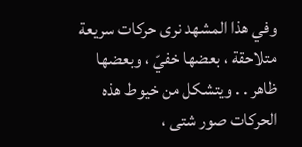وفي هذا المشهد نرى حركات سريعة متلاحقة ، بعضها خفيّ ، وبعضها ظاهر . . ويتشكل من خيوط هذه الحركات صور شتى ،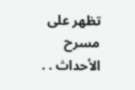تظهر على مسرح الأحداث . .